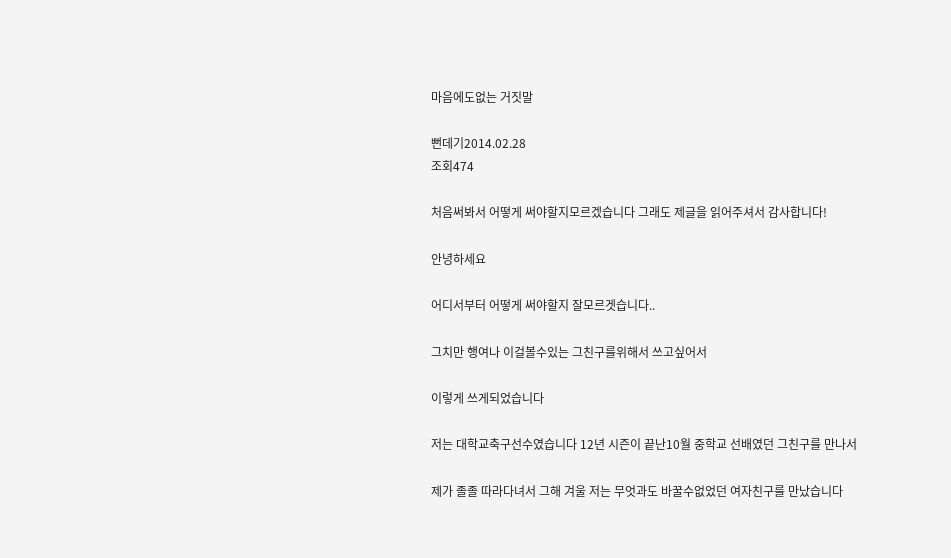마음에도없는 거짓말

뻔데기2014.02.28
조회474

처음써봐서 어떻게 써야할지모르겠습니다 그래도 제글을 읽어주셔서 감사합니다!

안녕하세요

어디서부터 어떻게 써야할지 잘모르겟습니다..

그치만 행여나 이걸볼수있는 그친구를위해서 쓰고싶어서

이렇게 쓰게되었습니다

저는 대학교축구선수였습니다 12년 시즌이 끝난10월 중학교 선배였던 그친구를 만나서

제가 졸졸 따라다녀서 그해 겨울 저는 무엇과도 바꿀수없었던 여자친구를 만났습니다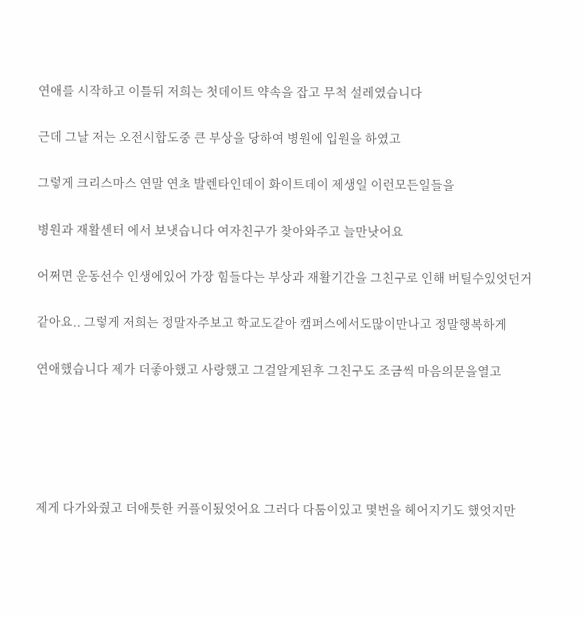연애를 시작하고 이틀뒤 저희는 첫데이트 약속을 잡고 무척 설레였습니다

근데 그날 저는 오전시합도중 큰 부상을 당하여 병원에 입원을 하였고

그렇게 크리스마스 연말 연초 발렌타인데이 화이트데이 제생일 이런모든일들을

병원과 재활센터 에서 보냇습니다 여자친구가 찾아와주고 늘만낫어요

어쩌면 운동선수 인생에있어 가장 힘들다는 부상과 재활기간을 그친구로 인해 버틸수있엇던거

같아요.. 그렇게 저희는 정말자주보고 학교도같아 캠퍼스에서도많이만나고 정말행복하게

연애했습니다 제가 더좋아했고 사랑했고 그걸알게된후 그친구도 조금씩 마음의문을열고





제게 다가와줬고 더애틋한 커플이됬엇어요 그러다 다툼이있고 몇번을 헤어지기도 했엇지만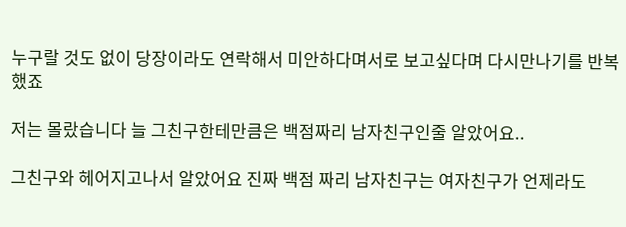누구랄 것도 없이 당장이라도 연락해서 미안하다며서로 보고싶다며 다시만나기를 반복했죠

저는 몰랐습니다 늘 그친구한테만큼은 백점짜리 남자친구인줄 알았어요..

그친구와 헤어지고나서 알았어요 진짜 백점 짜리 남자친구는 여자친구가 언제라도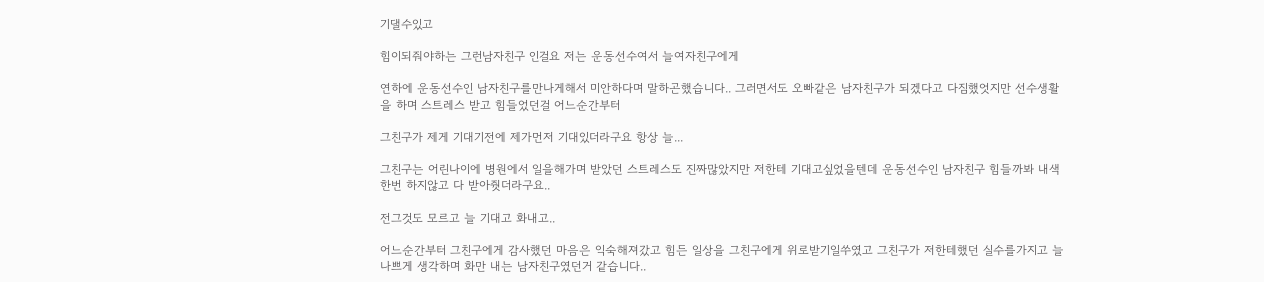기댈수있고

힘이되줘야하는 그런남자친구 인걸요 저는 운동선수여서 늘여자친구에게

연하에 운동선수인 남자친구를만나게해서 미안하다며 말하곤했습니다.. 그러면서도 오빠같은 남자친구가 되겠다고 다짐했엇지만 선수생활을 하며 스트레스 받고 힘들었던걸 어느순간부터

그친구가 제게 기대기전에 제가먼저 기대있더라구요 항상 늘...

그친구는 어린나이에 병원에서 일을해가며 받았던 스트레스도 진짜많았지만 저한테 기대고싶었을텐데 운동선수인 남자친구 힘들까봐 내색한번 하지않고 다 받아줫더라구요..

전그것도 모르고 늘 기대고 화내고..

어느순간부터 그친구에게 감사했던 마음은 익숙해져갔고 힘든 일상을 그친구에게 위로받기일쑤였고 그친구가 저한테했던 실수를가지고 늘 나쁘게 생각하며 화만 내는 남자친구였던거 같습니다..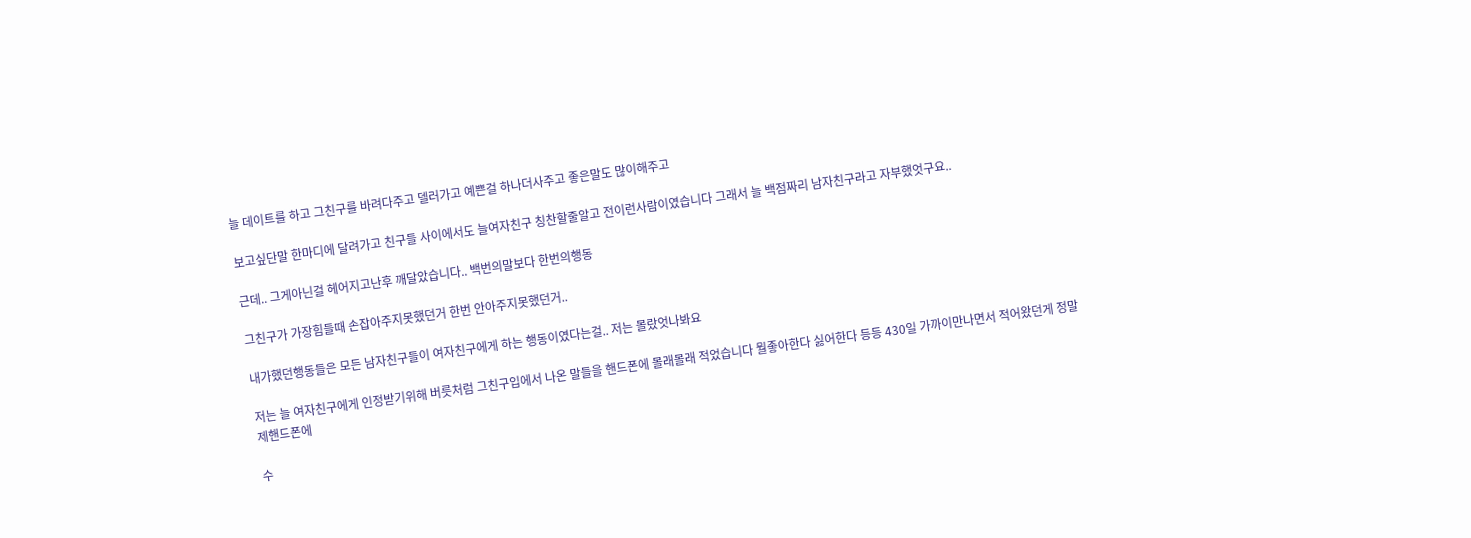늘 데이트를 하고 그친구를 바려다주고 델러가고 예쁜걸 하나더사주고 좋은말도 많이해주고

보고싶단말 한마디에 달려가고 친구들 사이에서도 늘여자친구 칭찬할줄알고 전이런사람이였습니다 그래서 늘 백점짜리 남자친구라고 자부했엇구요..

근데.. 그게아닌걸 헤어지고난후 깨달았습니다.. 백번의말보다 한번의행동

그친구가 가장힘들때 손잡아주지못했던거 한번 안아주지못했던거..

내가했던행동들은 모든 남자친구들이 여자친구에게 하는 행동이였다는걸.. 저는 몰랐엇나봐요

저는 늘 여자친구에게 인정받기위해 버릇처럼 그친구입에서 나온 말들을 핸드폰에 몰래몰래 적었습니다 뭘좋아한다 싫어한다 등등 430일 가까이만나면서 적어왔던게 정말 제핸드폰에

수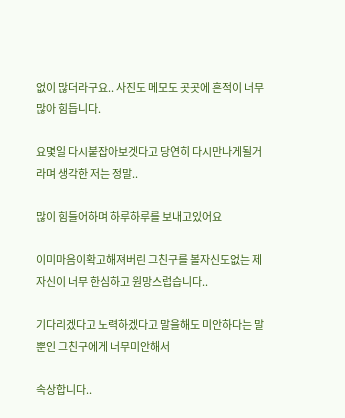없이 많더라구요.. 사진도 메모도 곳곳에 흔적이 너무많아 힘듭니다.

요몇일 다시붙잡아보겟다고 당연히 다시만나게될거라며 생각한 저는 정말..

많이 힘들어하며 하루하루를 보내고있어요

이미마음이확고해져버린 그친구를 볼자신도없는 제자신이 너무 한심하고 원망스럽습니다..

기다리겠다고 노력하겠다고 말을해도 미안하다는 말뿐인 그친구에게 너무미안해서

속상합니다..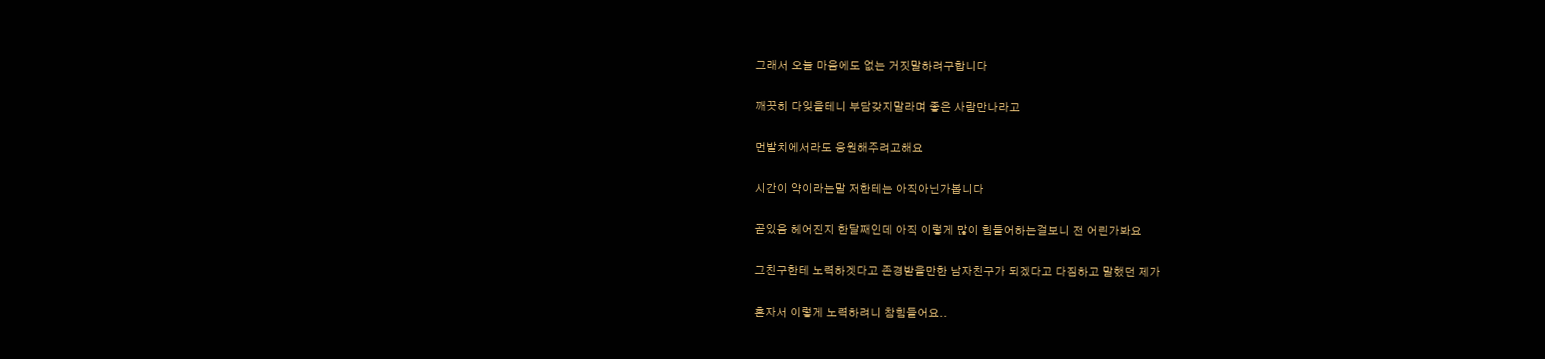그래서 오늘 마음에도 없는 거짓말하려구합니다

깨끗히 다잊을테니 부담갖지말라며 좋은 사람만나라고

먼발치에서라도 응원해주려고해요

시간이 약이라는말 저한테는 아직아닌가봅니다

곧있음 헤어진지 한달째인데 아직 이렇게 많이 힘들어하는걸보니 전 어린가봐요

그친구한테 노력하겟다고 존경받을만한 남자친구가 되겠다고 다짐하고 말했던 제가

혼자서 이렇게 노력하려니 참힘들어요..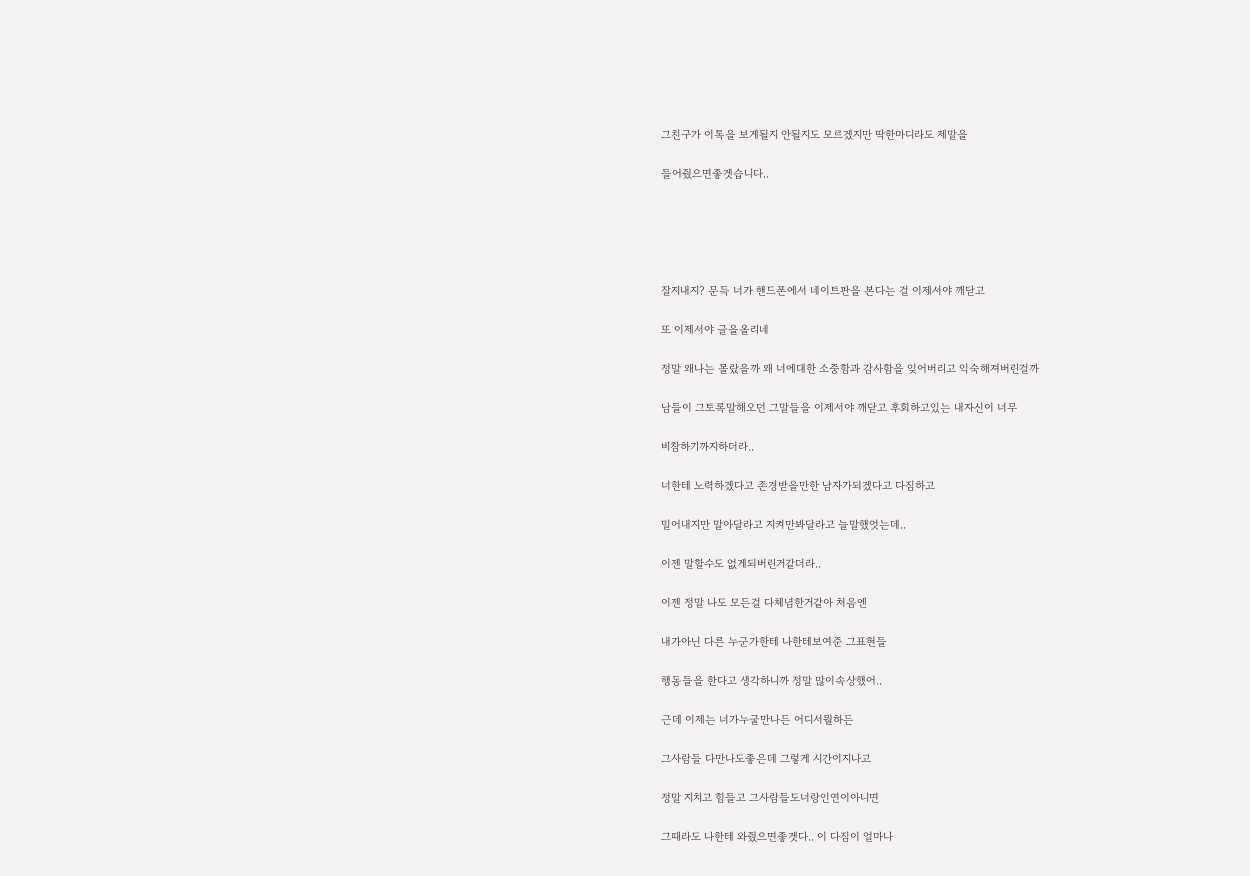그친구가 이톡을 보게될지 안될지도 모르겠지만 딱한마디라도 제말을

들어줬으면좋겟습니다..





잘지내지? 문득 너가 핸드폰에서 네이트판을 본다는 걸 이제서야 깨닫고

또 이제서야 글을올리네

정말 왜나는 몰랐을까 왜 너에대한 소중함과 감사함을 잊어버리고 익숙해져버린걸까

남들이 그토록말해오던 그말들을 이제서야 깨닫고 후회하고있는 내자신이 너무

비참하기까지하더라..

너한테 노력하겠다고 존경받을만한 남자가되겠다고 다짐하고

밀어내지만 말아달라고 지켜만봐달라고 늘말했엇는데..

이젠 말할수도 없게되버린거같더라..

이젠 정말 나도 모든걸 다체념한거같아 처음엔

내가아닌 다른 누군가한테 나한테보여준 그표현들

행동들을 한다고 생각하니까 정말 많이속상했어..

근데 이제는 너가누굴만나든 어디서뭘하든

그사람들 다만나도좋은데 그렇게 시간이지나고

정말 지치고 힘들고 그사람들도너랑인연이아니면

그때라도 나한테 와줬으면좋겟다.. 이 다짐이 얼마나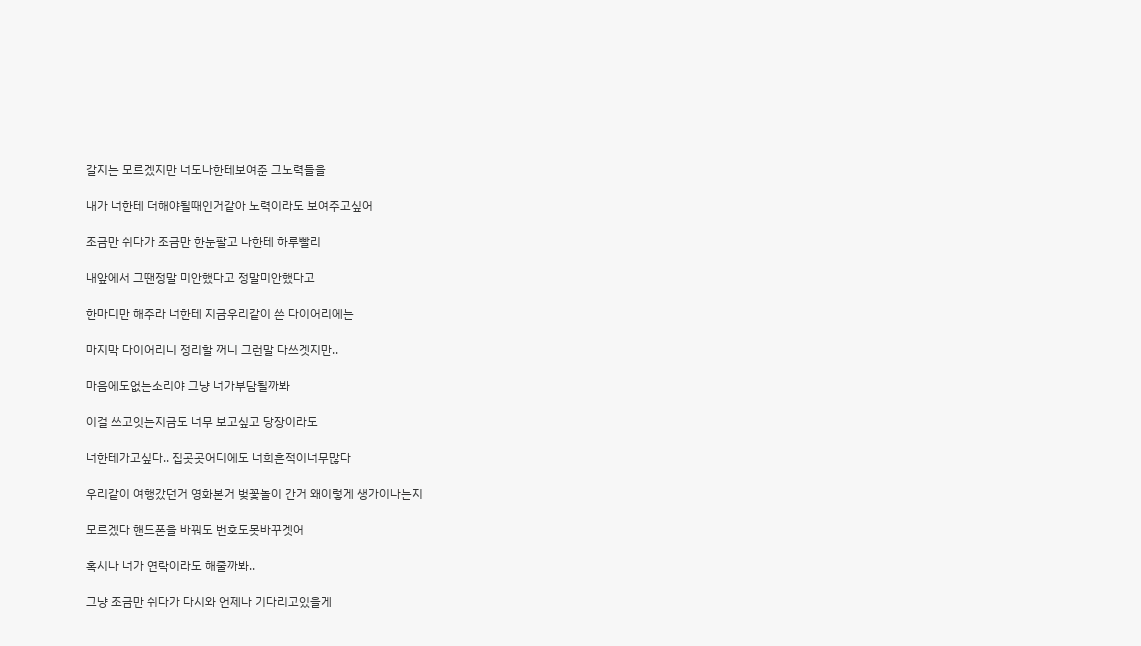갈지는 모르겠지만 너도나한테보여준 그노력들을

내가 너한테 더해야될때인거같아 노력이라도 보여주고싶어

조금만 쉬다가 조금만 한눈팔고 나한테 하루빨리

내앞에서 그땐정말 미안했다고 정말미안했다고

한마디만 해주라 너한테 지금우리같이 쓴 다이어리에는

마지막 다이어리니 정리할 꺼니 그런말 다쓰겟지만..

마음에도없는소리야 그냥 너가부담될까봐

이걸 쓰고잇는지금도 너무 보고싶고 당장이라도

너한테가고싶다.. 집곳곳어디에도 너희흔적이너무많다

우리같이 여행갔던거 영화본거 벚꽃놀이 간거 왜이렇게 생가이나는지

모르겠다 핸드폰을 바꿔도 번호도못바꾸겟어

혹시나 너가 연락이라도 해줄까봐..

그냥 조금만 쉬다가 다시와 언제나 기다리고있을게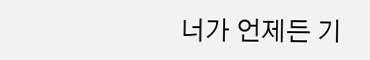너가 언제든 기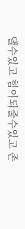댈수있고 힘이되줄수있고 존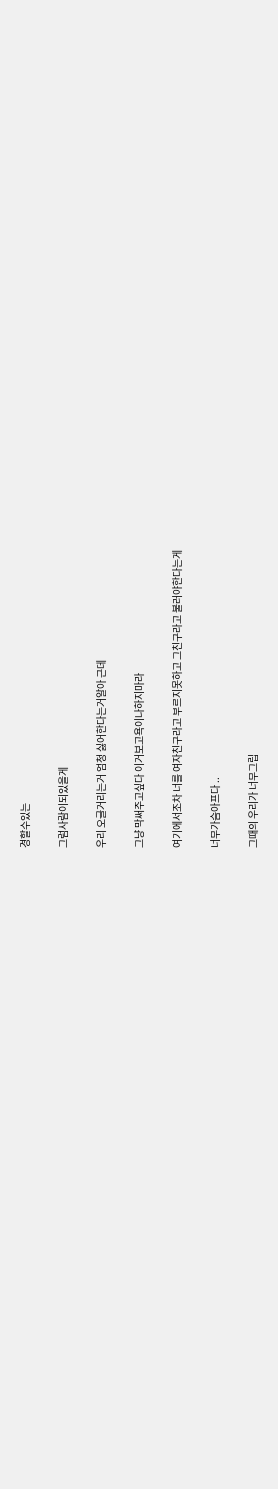경할수있는

그럼사람이되있을게

우리 오글거리는거 엄청 싫어한다는거알아 근데

그냥 막써주고싶다 이거보고욕이나하지마라

여기에서조차 너를 여자친구라고 부르지못하고 그친구라고 불러야한다는게

너무가슴아프다 ..

그때의 우리가 너무그립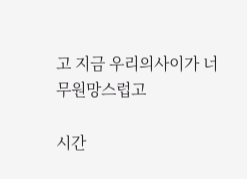고 지금 우리의사이가 너무원망스럽고

시간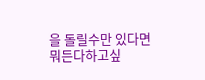을 돌릴수만 있다면 뭐든다하고싶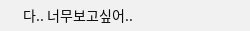다.. 너무보고싶어..